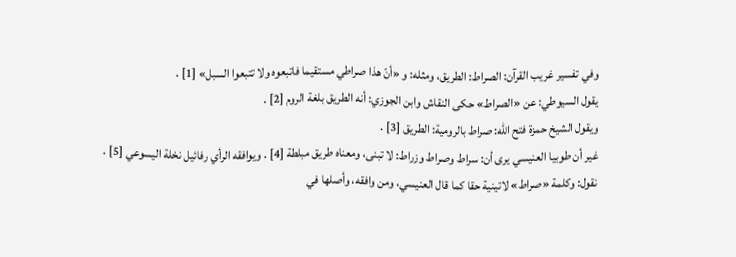وفي تفسير غريب القرآن: الصراط: الطريق، ومثله: و «أنّ هذا صراطي مستقيما فاتبعوه ولا تتبعوا السبل» [1] .
يقول السيوطي: عن «الصراط» حكى النقاش وابن الجوزي: أنه الطريق بلغة الروم [2] .
ويقول الشيخ حمزة فتح الله: صراط بالرومية: الطريق [3] .
غير أن طوبيا العنيسي يرى أن: سراط وصراط وزراط: لا تبنى، ومعناه طريق مبلطة [4] . ويوافقه الرأي رفائيل نخلة اليسوعي [5] .
نقول: وكلمة «صراط» لاتينية حقا كما قال العنيسي، ومن وافقه، وأصلها في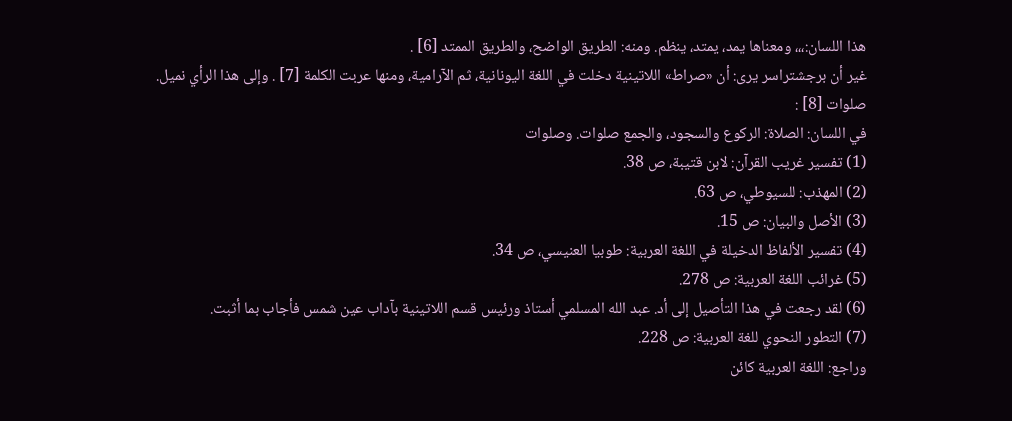هذا اللسان:،،، ومعناها يمد، يمتد، ينظم. ومنه: الطريق الواضح، والطريق الممتد [6] .
غير أن برجشتراسر يرى: أن «صراط» اللاتينية دخلت في اللغة اليونانية، ثم الآرامية، ومنها عربت الكلمة [7] . وإلى هذا الرأي نميل.
صلوات [8] :
في اللسان: الصلاة: الركوع والسجود، والجمع صلوات. وصلوات
(1) تفسير غريب القرآن: لابن قتيبة، ص 38.
(2) المهذب: للسيوطي، ص 63.
(3) الأصل والبيان: ص 15.
(4) تفسير الألفاظ الدخيلة في اللغة العربية: طوبيا العنيسي، ص 34.
(5) غرائب اللغة العربية: ص 278.
(6) لقد رجعت في هذا التأصيل إلى أد. عبد الله المسلمي أستاذ ورئيس قسم اللاتينية بآداب عين شمس فأجاب بما أثبت.
(7) التطور النحوي للغة العربية: ص 228.
وراجع: اللغة العربية كائن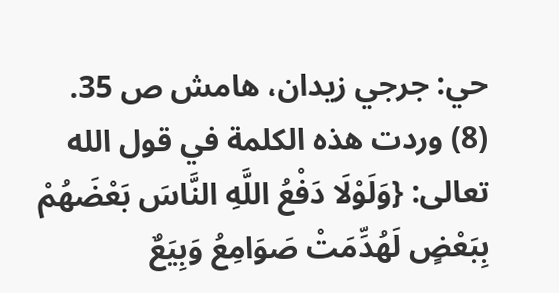حي: جرجي زيدان، هامش ص 35.
(8) وردت هذه الكلمة في قول الله تعالى: {وَلَوْلَا دَفْعُ اللَّهِ النَّاسَ بَعْضَهُمْ بِبَعْضٍ لَهُدِّمَتْ صَوَامِعُ وَبِيَعٌ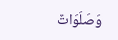وَصَلَوَاتٌ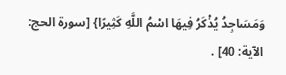وَمَسَاجِدُ يُذْكَرُ فِيهَا اسْمُ اللَّهِ كَثِيرًا} [سورة الحج: الآية: 40] .